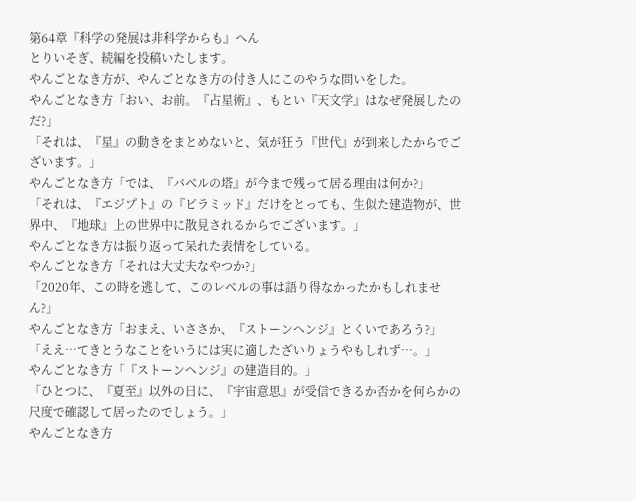第64章『科学の発展は非科学からも』へん
とりいそぎ、続編を投稿いたします。
やんごとなき方が、やんごとなき方の付き人にこのやうな問いをした。
やんごとなき方「おい、お前。『占星術』、もとい『天文学』はなぜ発展したのだ?」
「それは、『星』の動きをまとめないと、気が狂う『世代』が到来したからでございます。」
やんごとなき方「では、『バベルの塔』が今まで残って居る理由は何か?」
「それは、『エジプト』の『ピラミッド』だけをとっても、生似た建造物が、世界中、『地球』上の世界中に散見されるからでございます。」
やんごとなき方は振り返って呆れた表情をしている。
やんごとなき方「それは大丈夫なやつか?」
「2020年、この時を逃して、このレベルの事は語り得なかったかもしれません?」
やんごとなき方「おまえ、いささか、『ストーンヘンジ』とくいであろう?」
「ええ…てきとうなことをいうには実に適したざいりょうやもしれず…。」
やんごとなき方「『ストーンヘンジ』の建造目的。」
「ひとつに、『夏至』以外の日に、『宇宙意思』が受信できるか否かを何らかの尺度で確認して居ったのでしょう。」
やんごとなき方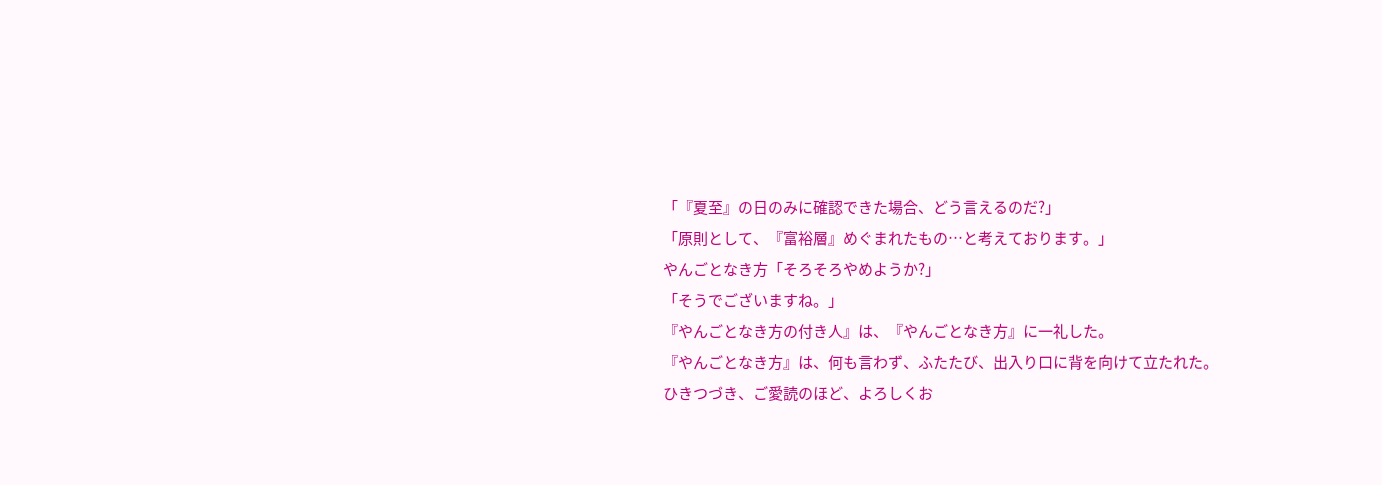「『夏至』の日のみに確認できた場合、どう言えるのだ?」
「原則として、『富裕層』めぐまれたもの…と考えております。」
やんごとなき方「そろそろやめようか?」
「そうでございますね。」
『やんごとなき方の付き人』は、『やんごとなき方』に一礼した。
『やんごとなき方』は、何も言わず、ふたたび、出入り口に背を向けて立たれた。
ひきつづき、ご愛読のほど、よろしくお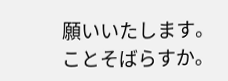願いいたします。
ことそばらすか。